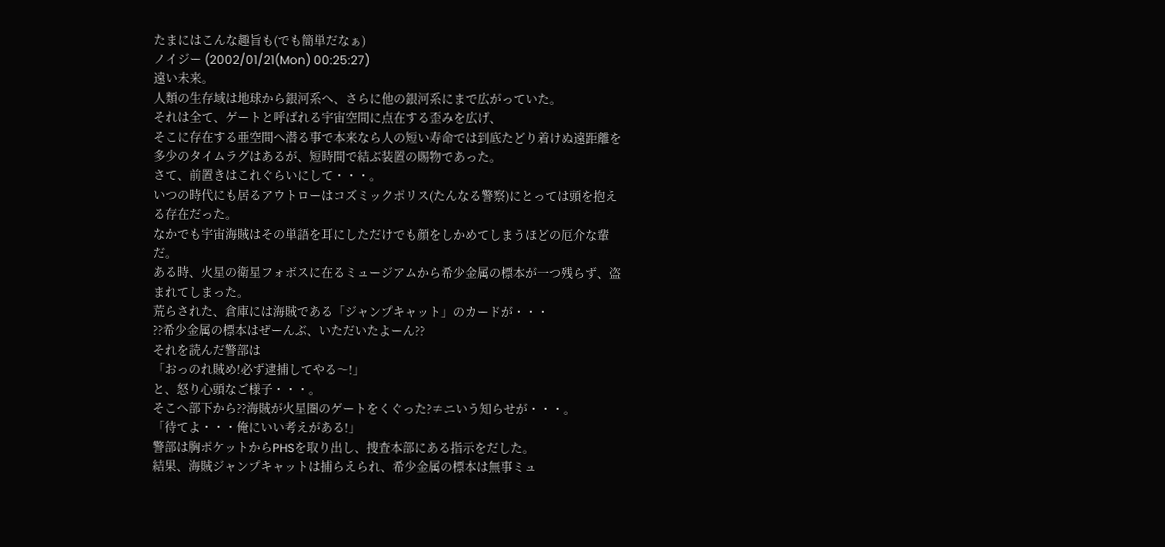たまにはこんな趣旨も(でも簡単だなぁ)
ノイジー (2002/01/21(Mon) 00:25:27)
遠い未来。
人類の生存域は地球から銀河系へ、さらに他の銀河系にまで広がっていた。
それは全て、ゲートと呼ばれる宇宙空間に点在する歪みを広げ、
そこに存在する亜空間へ潜る事で本来なら人の短い寿命では到底たどり着けぬ遠距離を多少のタイムラグはあるが、短時間で結ぶ装置の賜物であった。
さて、前置きはこれぐらいにして・・・。
いつの時代にも居るアウトローはコズミックポリス(たんなる警察)にとっては頭を抱える存在だった。
なかでも宇宙海賊はその単語を耳にしただけでも顔をしかめてしまうほどの厄介な輩だ。
ある時、火星の衛星フォボスに在るミュージアムから希少金属の標本が一つ残らず、盗まれてしまった。
荒らされた、倉庫には海賊である「ジャンプキャット」のカードが・・・
??希少金属の標本はぜーんぶ、いただいたよーん??
それを読んだ警部は
「おっのれ賊め!必ず逮捕してやる〜!」
と、怒り心頭なご様子・・・。
そこへ部下から??海賊が火星圏のゲートをくぐった?≠ニいう知らせが・・・。
「待てよ・・・俺にいい考えがある!」
警部は胸ポケットからPHSを取り出し、捜査本部にある指示をだした。
結果、海賊ジャンプキャットは捕らえられ、希少金属の標本は無事ミュ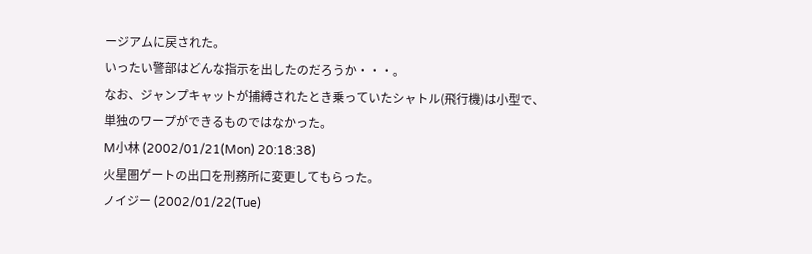ージアムに戻された。
いったい警部はどんな指示を出したのだろうか・・・。
なお、ジャンプキャットが捕縛されたとき乗っていたシャトル(飛行機)は小型で、
単独のワープができるものではなかった。
M小林 (2002/01/21(Mon) 20:18:38)
火星圏ゲートの出口を刑務所に変更してもらった。
ノイジー (2002/01/22(Tue)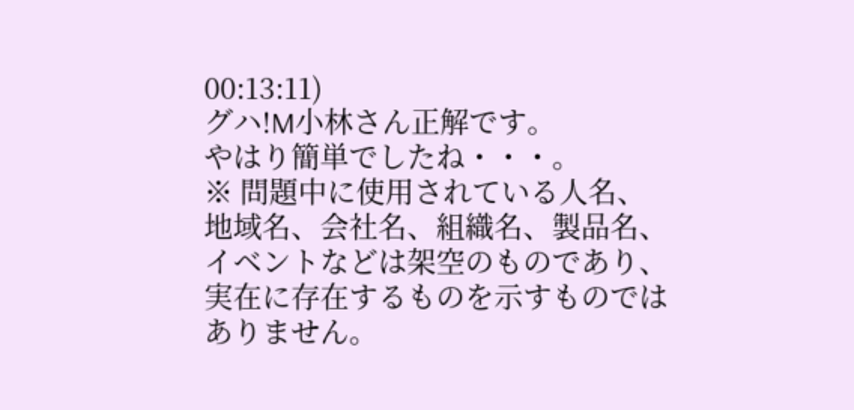00:13:11)
グハ!M小林さん正解です。
やはり簡単でしたね・・・。
※ 問題中に使用されている人名、地域名、会社名、組織名、製品名、イベントなどは架空のものであり、実在に存在するものを示すものではありません。